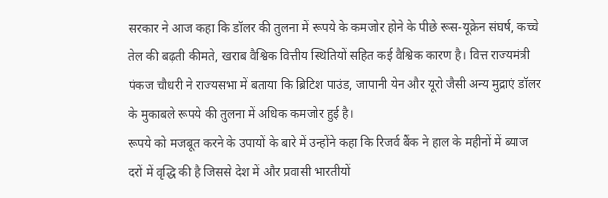सरकार ने आज कहा कि डॉलर की तुलना में रूपये के कमजोर होने के पीछे रूस-यूक्रेन संघर्ष, कच्चे तेल की बढ़ती कीमते, खराब वैश्विक वित्तीय स्थितियों सहित कई वैश्विक कारण है। वित्त राज्यमंत्री पंकज चौधरी ने राज्यसभा में बताया कि ब्रिटिश पाउंड, जापानी येन और यूरो जैसी अन्य मुद्राएं डॉलर के मुकाबले रूपये की तुलना में अधिक कमजोर हुई है।
रूपये को मजबूत करने के उपायों के बारे में उन्होंने कहा कि रिजर्व बैंक ने हाल के महीनों में ब्याज दरों में वृद्धि की है जिससे देश में और प्रवासी भारतीयों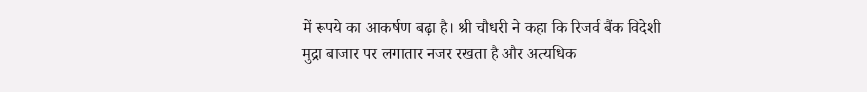में रूपये का आकर्षण बढ़ा है। श्री चौधरी ने कहा कि रिजर्व बैंक विदेशी मुद्रा बाजार पर लगातार नजर रखता है और अत्यधिक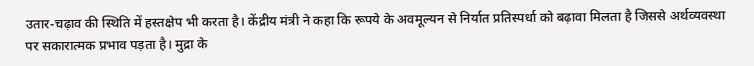उतार-चढ़ाव की स्थिति में हस्तक्षेप भी करता है। केंद्रीय मंत्री ने कहा कि रूपये के अवमूल्यन से निर्यात प्रतिस्पर्धा को बढ़ावा मिलता है जिससे अर्थव्यवस्था पर सकारात्मक प्रभाव पड़ता है। मुद्रा के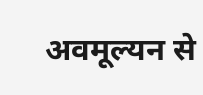अवमूल्यन से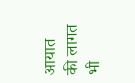आयात की लागत भी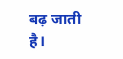बढ़ जाती है।